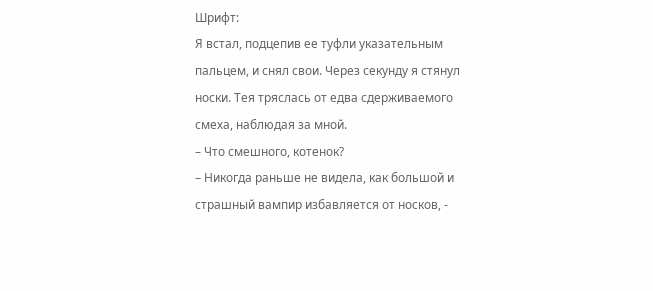Шрифт:
Я встал, подцепив ее туфли указательным пальцем, и снял свои. Через секунду я стянул носки. Тея тряслась от едва сдерживаемого смеха, наблюдая за мной.
– Что смешного, котенок?
– Никогда раньше не видела, как большой и страшный вампир избавляется от носков, -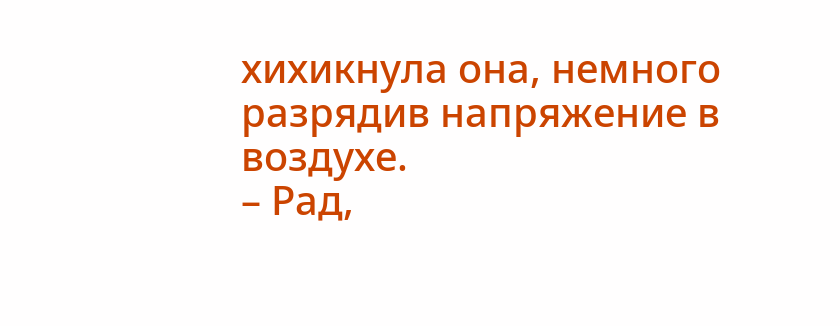хихикнула она, немного разрядив напряжение в воздухе.
– Рад,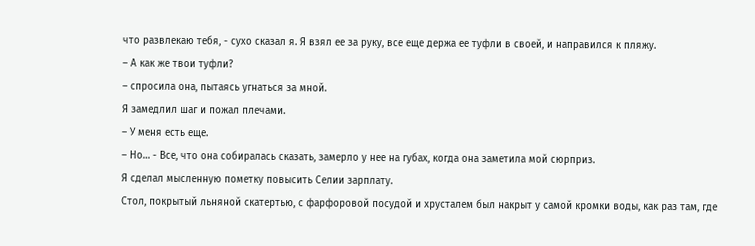что развлекаю тебя, - сухо сказал я. Я взял ее за руку, все еще держа ее туфли в своей, и направился к пляжу.
– А как же твои туфли?
– спросила она, пытаясь угнаться за мной.
Я замедлил шаг и пожал плечами.
– У меня есть еще.
– Но… - Все, что она собиралась сказать, замерло у нее на губах, когда она заметила мой сюрприз.
Я сделал мысленную пометку повысить Селии зарплату.
Стол, покрытый льняной скатертью, с фарфоровой посудой и хрусталем был накрыт у самой кромки воды, как раз там, где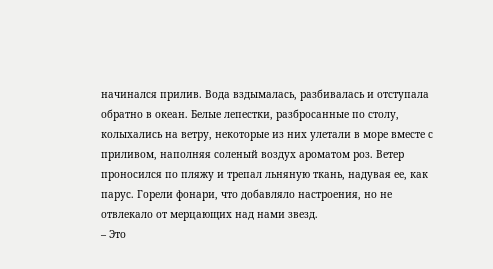начинался прилив. Вода вздымалась, разбивалась и отступала обратно в океан. Белые лепестки, разбросанные по столу, колыхались на ветру, некоторые из них улетали в море вместе с приливом, наполняя соленый воздух ароматом роз. Ветер проносился по пляжу и трепал льняную ткань, надувая ее, как парус. Горели фонари, что добавляло настроения, но не отвлекало от мерцающих над нами звезд.
– Это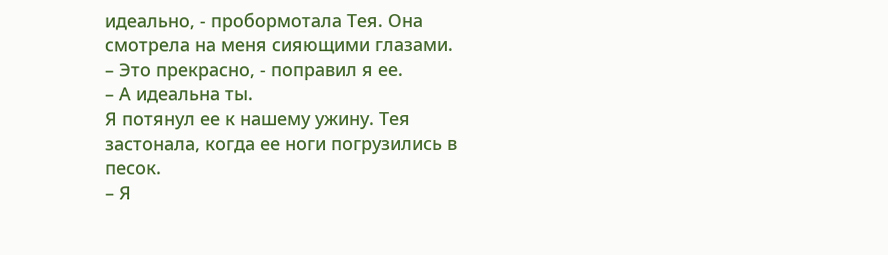идеально, - пробормотала Тея. Она смотрела на меня сияющими глазами.
– Это прекрасно, - поправил я ее.
– А идеальна ты.
Я потянул ее к нашему ужину. Тея застонала, когда ее ноги погрузились в песок.
– Я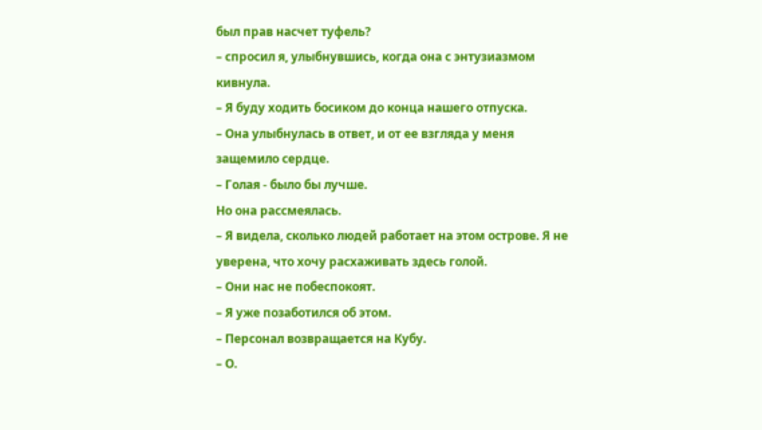был прав насчет туфель?
– спросил я, улыбнувшись, когда она с энтузиазмом кивнула.
– Я буду ходить босиком до конца нашего отпуска.
– Она улыбнулась в ответ, и от ее взгляда у меня защемило сердце.
– Голая - было бы лучше.
Но она рассмеялась.
– Я видела, сколько людей работает на этом острове. Я не уверена, что хочу расхаживать здесь голой.
– Они нас не побеспокоят.
– Я уже позаботился об этом.
– Персонал возвращается на Кубу.
– О.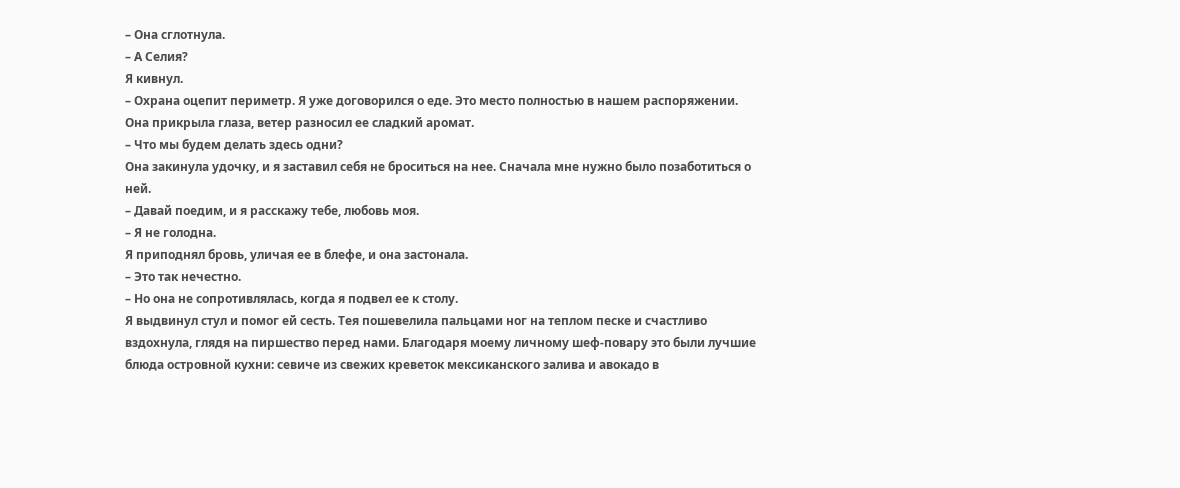– Она сглотнула.
– А Селия?
Я кивнул.
– Охрана оцепит периметр. Я уже договорился о еде. Это место полностью в нашем распоряжении.
Она прикрыла глаза, ветер разносил ее сладкий аромат.
– Что мы будем делать здесь одни?
Она закинула удочку, и я заставил себя не броситься на нее. Сначала мне нужно было позаботиться о ней.
– Давай поедим, и я расскажу тебе, любовь моя.
– Я не голодна.
Я приподнял бровь, уличая ее в блефе, и она застонала.
– Это так нечестно.
– Но она не сопротивлялась, когда я подвел ее к столу.
Я выдвинул стул и помог ей сесть. Тея пошевелила пальцами ног на теплом песке и счастливо вздохнула, глядя на пиршество перед нами. Благодаря моему личному шеф-повару это были лучшие блюда островной кухни: севиче из свежих креветок мексиканского залива и авокадо в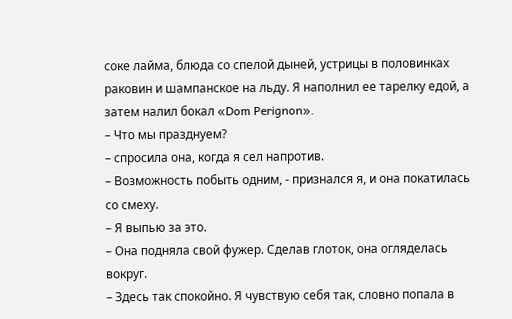соке лайма, блюда со спелой дыней, устрицы в половинках раковин и шампанское на льду. Я наполнил ее тарелку едой, а затем налил бокал «Dom Perignon».
– Что мы празднуем?
– спросила она, когда я сел напротив.
– Возможность побыть одним, - признался я, и она покатилась со смеху.
– Я выпью за это.
– Она подняла свой фужер. Сделав глоток, она огляделась вокруг.
– Здесь так спокойно. Я чувствую себя так, словно попала в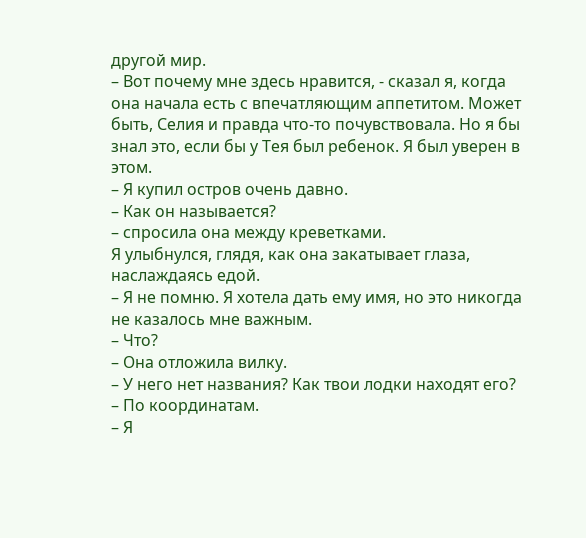другой мир.
– Вот почему мне здесь нравится, - сказал я, когда она начала есть с впечатляющим аппетитом. Может быть, Селия и правда что-то почувствовала. Но я бы знал это, если бы у Тея был ребенок. Я был уверен в этом.
– Я купил остров очень давно.
– Как он называется?
– спросила она между креветками.
Я улыбнулся, глядя, как она закатывает глаза, наслаждаясь едой.
– Я не помню. Я хотела дать ему имя, но это никогда не казалось мне важным.
– Что?
– Она отложила вилку.
– У него нет названия? Как твои лодки находят его?
– По координатам.
– Я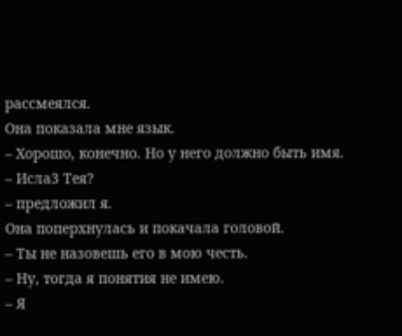рассмеялся.
Она показала мне язык.
– Хорошо, конечно. Но у него должно быть имя.
– Исла3 Тея?
– предложил я.
Она поперхнулась и покачала головой.
– Ты не назовешь его в мою честь.
– Ну, тогда я понятия не имею.
– Я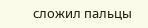сложил пальцы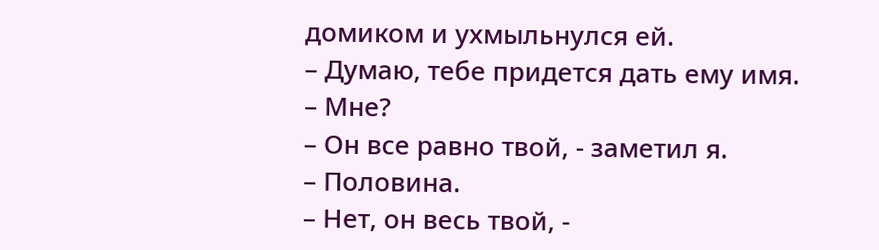домиком и ухмыльнулся ей.
– Думаю, тебе придется дать ему имя.
– Мне?
– Он все равно твой, - заметил я.
– Половина.
– Нет, он весь твой, -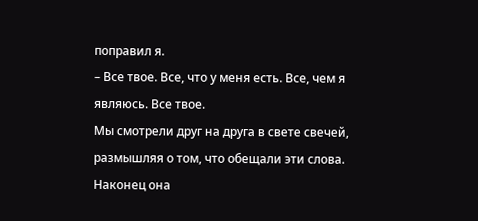поправил я.
– Все твое. Все, что у меня есть. Все, чем я являюсь. Все твое.
Мы смотрели друг на друга в свете свечей, размышляя о том, что обещали эти слова. Наконец она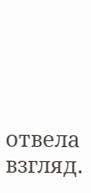отвела взгляд.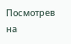Посмотрев на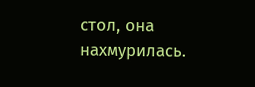стол, она нахмурилась.